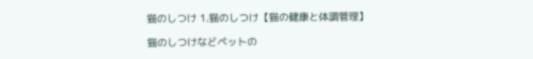猫のしつけ 1.猫のしつけ【猫の健康と体調管理】

猫のしつけなどペットの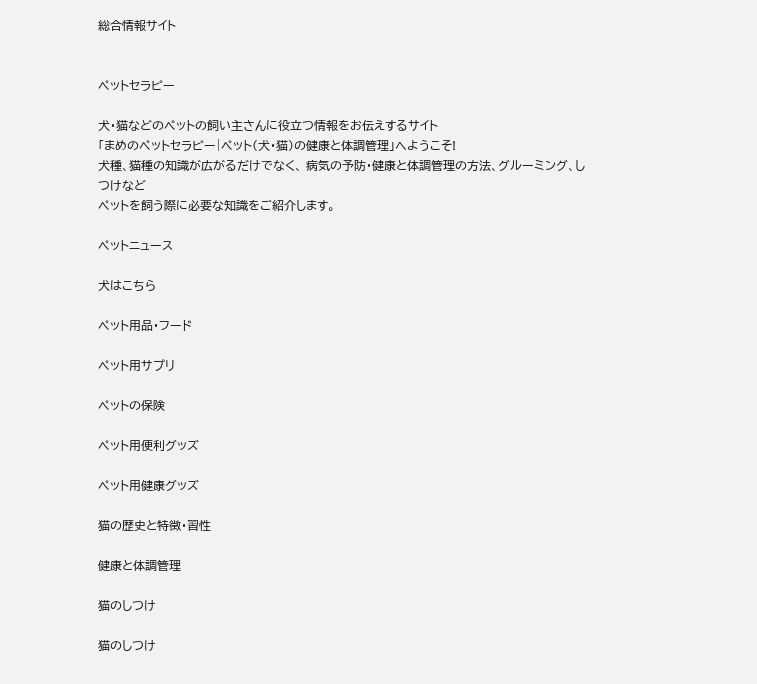総合情報サイト


ペットセラピー

犬・猫などのペットの飼い主さんに役立つ情報をお伝えするサイト
「まめのペットセラピー|ペット(犬・猫)の健康と体調管理」へようこそ!
犬種、猫種の知識が広がるだけでなく、 病気の予防・健康と体調管理の方法、グルーミング、しつけなど
ペットを飼う際に必要な知識をご紹介します。

ペットニュース

犬はこちら

ペット用品・フード

ペット用サプリ

ペットの保険

ペット用便利グッズ

ペット用健康グッズ

猫の歴史と特徴・習性

健康と体調管理

猫のしつけ

猫のしつけ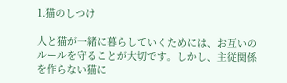1.猫のしつけ

人と猫が一緒に暮らしていくためには、お互いのルールを守ることが大切です。しかし、主従関係を作らない猫に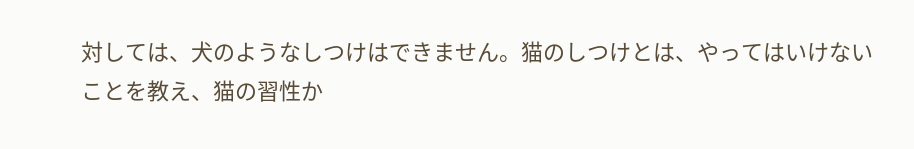対しては、犬のようなしつけはできません。猫のしつけとは、やってはいけないことを教え、猫の習性か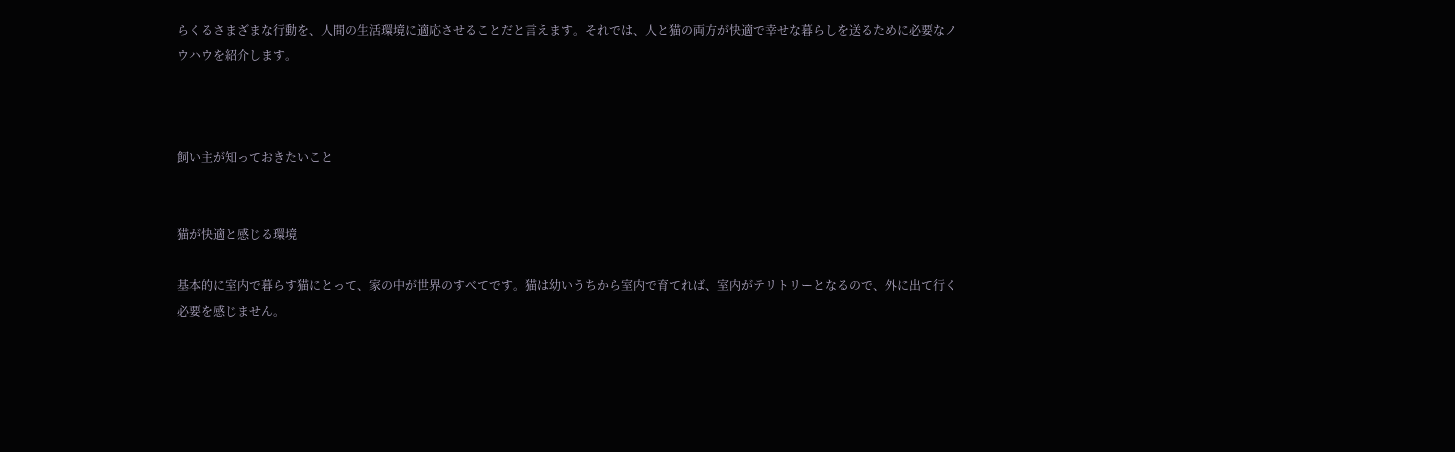らくるさまざまな行動を、人間の生活環境に適応させることだと言えます。それでは、人と猫の両方が快適で幸せな暮らしを送るために必要なノウハウを紹介します。



飼い主が知っておきたいこと


猫が快適と感じる環境

基本的に室内で暮らす猫にとって、家の中が世界のすべてです。猫は幼いうちから室内で育てれば、室内がテリトリーとなるので、外に出て行く必要を感じません。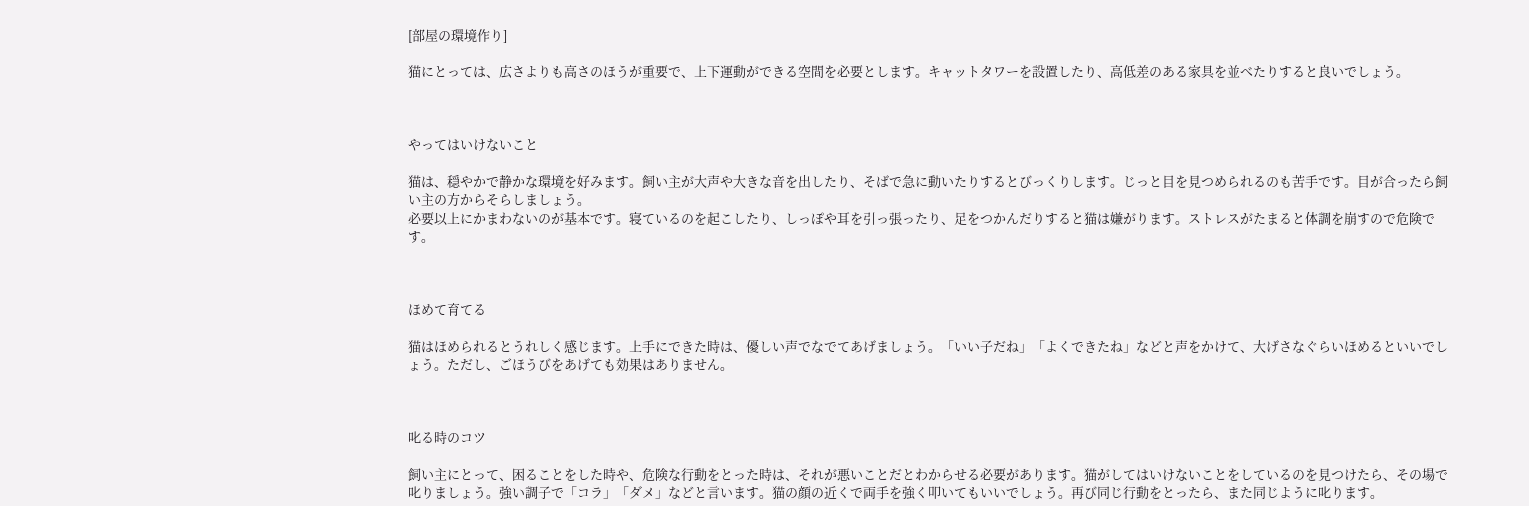[部屋の環境作り]

猫にとっては、広さよりも高さのほうが重要で、上下運動ができる空間を必要とします。キャットタワーを設置したり、高低差のある家具を並べたりすると良いでしょう。



やってはいけないこと

猫は、穏やかで静かな環境を好みます。飼い主が大声や大きな音を出したり、そばで急に動いたりするとびっくりします。じっと目を見つめられるのも苦手です。目が合ったら飼い主の方からそらしましょう。
必要以上にかまわないのが基本です。寝ているのを起こしたり、しっぽや耳を引っ張ったり、足をつかんだりすると猫は嫌がります。ストレスがたまると体調を崩すので危険です。



ほめて育てる

猫はほめられるとうれしく感じます。上手にできた時は、優しい声でなでてあげましょう。「いい子だね」「よくできたね」などと声をかけて、大げさなぐらいほめるといいでしょう。ただし、ごほうびをあげても効果はありません。



叱る時のコツ

飼い主にとって、困ることをした時や、危険な行動をとった時は、それが悪いことだとわからせる必要があります。猫がしてはいけないことをしているのを見つけたら、その場で叱りましょう。強い調子で「コラ」「ダメ」などと言います。猫の顔の近くで両手を強く叩いてもいいでしょう。再び同じ行動をとったら、また同じように叱ります。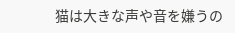猫は大きな声や音を嫌うの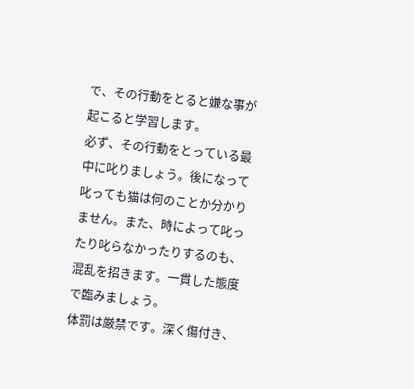で、その行動をとると嫌な事が起こると学習します。
必ず、その行動をとっている最中に叱りましょう。後になって叱っても猫は何のことか分かりません。また、時によって叱ったり叱らなかったりするのも、混乱を招きます。一貫した態度で臨みましょう。
体罰は厳禁です。深く傷付き、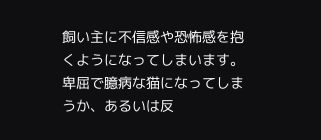飼い主に不信感や恐怖感を抱くようになってしまいます。卑屈で臆病な猫になってしまうか、あるいは反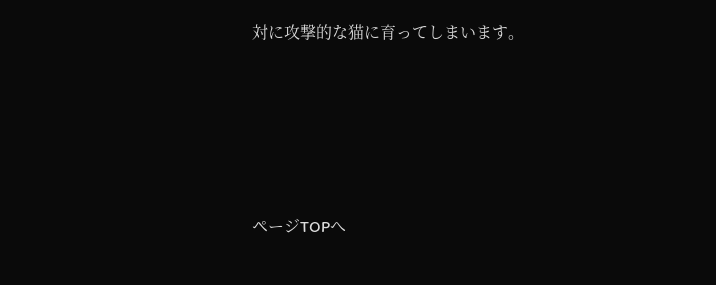対に攻撃的な猫に育ってしまいます。





ページTOPへ